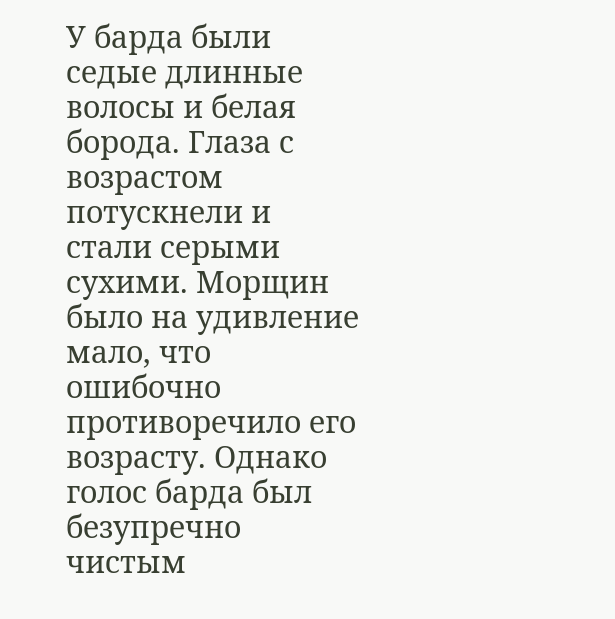У барда были седые длинные волосы и белая борода. Глаза с возрастом потускнели и стали серыми сухими. Морщин было на удивление мало, что ошибочно противоречило его возрасту. Однако голос барда был безупречно чистым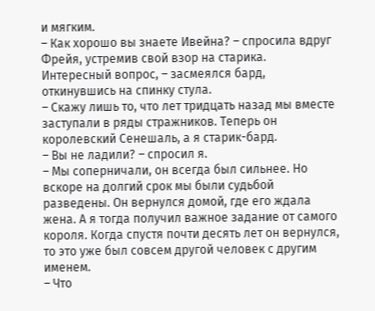и мягким.
– Как хорошо вы знаете Ивейна? – спросила вдруг Фрейя, устремив свой взор на старика.
Интересный вопрос, – засмеялся бард, откинувшись на спинку стула.
– Скажу лишь то, что лет тридцать назад мы вместе заступали в ряды стражников. Теперь он королевский Сенешаль, а я старик-бард.
– Вы не ладили? – спросил я.
– Мы соперничали, он всегда был сильнее. Но вскоре на долгий срок мы были судьбой разведены. Он вернулся домой, где его ждала жена. А я тогда получил важное задание от самого короля. Когда спустя почти десять лет он вернулся, то это уже был совсем другой человек с другим именем.
– Что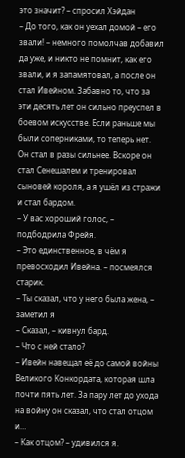это значит? – спросил Хэйдан
– До того, как он уехал домой – его звали! – немного помолчав добавил да уже, и никто не помнит, как его звали, и я запамятовал, а после он стал Ивейном. Забавно то, что за эти десять лет он сильно преуспел в боевом искусстве. Если раньше мы были соперниками, то теперь нет. Он стал в разы сильнее. Вскоре он стал Сенешалем и тренировал сыновей короля, а я ушёл из стражи и стал бардом.
– У вас хороший голос, – подбодрила Фрейя.
– Это единственное, в чём я превосходил Ивейна. – посмеялся старик.
– Ты сказал, что у него была жена, – заметил я
– Сказал, – кивнул бард.
– Что с ней стало?
– Ивейн навещал её до самой войны Великого Конкордата, которая шла почти пять лет. За пару лет до ухода на войну он сказал, что стал отцом и…
– Как отцом? – удивился я.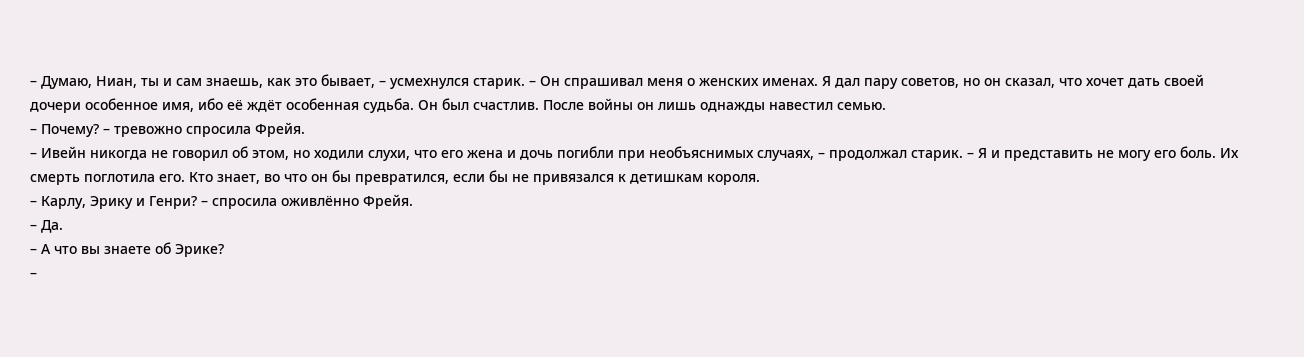– Думаю, Ниан, ты и сам знаешь, как это бывает, – усмехнулся старик. – Он спрашивал меня о женских именах. Я дал пару советов, но он сказал, что хочет дать своей дочери особенное имя, ибо её ждёт особенная судьба. Он был счастлив. После войны он лишь однажды навестил семью.
– Почему? – тревожно спросила Фрейя.
– Ивейн никогда не говорил об этом, но ходили слухи, что его жена и дочь погибли при необъяснимых случаях, – продолжал старик. – Я и представить не могу его боль. Их смерть поглотила его. Кто знает, во что он бы превратился, если бы не привязался к детишкам короля.
– Карлу, Эрику и Генри? – спросила оживлённо Фрейя.
– Да.
– А что вы знаете об Эрике?
–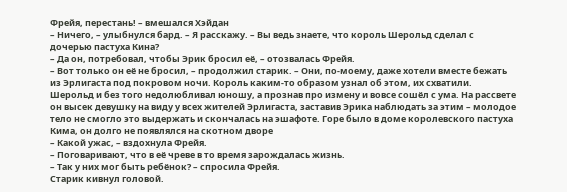Фрейя, перестань! – вмешался Хэйдан
– Ничего, – улыбнулся бард. – Я расскажу. – Вы ведь знаете, что король Шерольд сделал с дочерью пастуха Кина?
– Да он, потребовал, чтобы Эрик бросил её, – отозвалась Фрейя.
– Вот только он её не бросил, – продолжил старик. – Они, по-моему, даже хотели вместе бежать из Эрлигаста под покровом ночи. Король каким-то образом узнал об этом, их схватили. Шерольд и без того недолюбливал юношу, а прознав про измену и вовсе сошёл с ума. На рассвете он высек девушку на виду у всех жителей Эрлигаста, заставив Эрика наблюдать за этим – молодое тело не смогло это выдержать и скончалась на эшафоте. Горе было в доме королевского пастуха Кима, он долго не появлялся на скотном дворе
– Какой ужас, – вздохнула Фрейя.
– Поговаривают, что в её чреве в то время зарождалась жизнь.
– Так у них мог быть ребёнок? – спросила Фрейя.
Старик кивнул головой.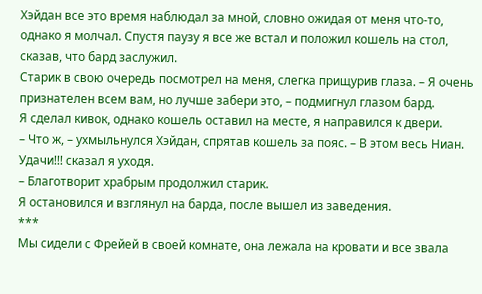Хэйдан все это время наблюдал за мной, словно ожидая от меня что-то, однако я молчал. Спустя паузу я все же встал и положил кошель на стол, сказав, что бард заслужил.
Старик в свою очередь посмотрел на меня, слегка прищурив глаза. – Я очень признателен всем вам, но лучше забери это, – подмигнул глазом бард.
Я сделал кивок, однако кошель оставил на месте, я направился к двери.
– Что ж, – ухмыльнулся Хэйдан, спрятав кошель за пояс. – В этом весь Ниан.
Удачи!!! сказал я уходя.
– Благотворит храбрым продолжил старик.
Я остановился и взглянул на барда, после вышел из заведения.
***
Мы сидели с Фрейей в своей комнате, она лежала на кровати и все звала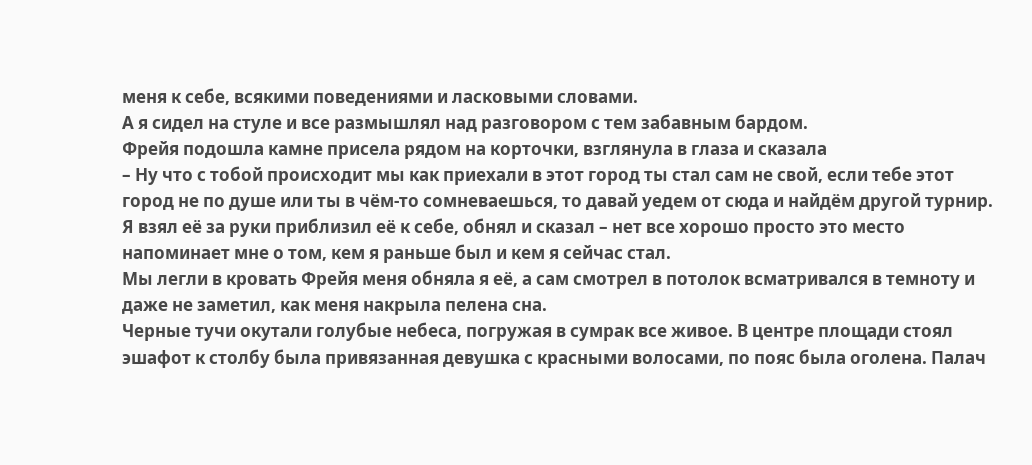меня к себе, всякими поведениями и ласковыми словами.
А я сидел на стуле и все размышлял над разговором с тем забавным бардом.
Фрейя подошла камне присела рядом на корточки, взглянула в глаза и сказала
– Ну что с тобой происходит мы как приехали в этот город ты стал сам не свой, если тебе этот город не по душе или ты в чём-то сомневаешься, то давай уедем от сюда и найдём другой турнир.
Я взял её за руки приблизил её к себе, обнял и сказал – нет все хорошо просто это место напоминает мне о том, кем я раньше был и кем я сейчас стал.
Мы легли в кровать Фрейя меня обняла я её, а сам смотрел в потолок всматривался в темноту и даже не заметил, как меня накрыла пелена сна.
Черные тучи окутали голубые небеса, погружая в сумрак все живое. В центре площади стоял эшафот к столбу была привязанная девушка с красными волосами, по пояс была оголена. Палач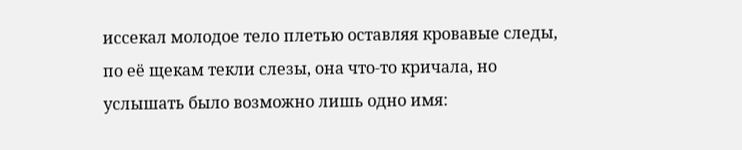иссекал молодое тело плетью оставляя кровавые следы, по её щекам текли слезы, она что-то кричала, но услышать было возможно лишь одно имя: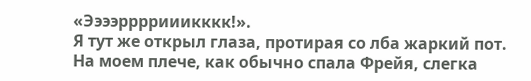«Ээээррррииикккк!».
Я тут же открыл глаза, протирая со лба жаркий пот. На моем плече, как обычно спала Фрейя, слегка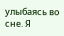улыбаясь во сне. Я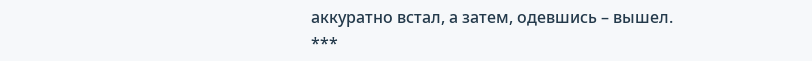аккуратно встал, а затем, одевшись – вышел.
***